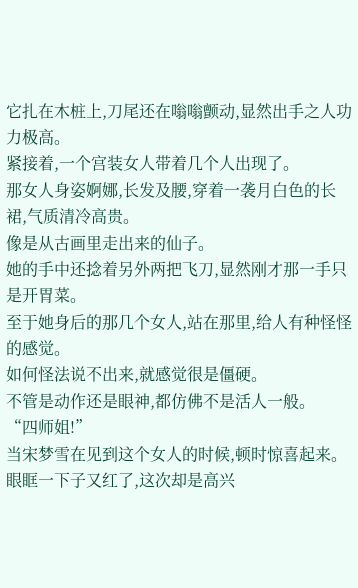它扎在木桩上,刀尾还在嗡嗡颤动,显然出手之人功力极高。
紧接着,一个宫装女人带着几个人出现了。
那女人身姿婀娜,长发及腰,穿着一袭月白色的长裙,气质清冷高贵。
像是从古画里走出来的仙子。
她的手中还捻着另外两把飞刀,显然刚才那一手只是开胃菜。
至于她身后的那几个女人,站在那里,给人有种怪怪的感觉。
如何怪法说不出来,就感觉很是僵硬。
不管是动作还是眼神,都仿佛不是活人一般。
“四师姐!”
当宋梦雪在见到这个女人的时候,顿时惊喜起来。
眼眶一下子又红了,这次却是高兴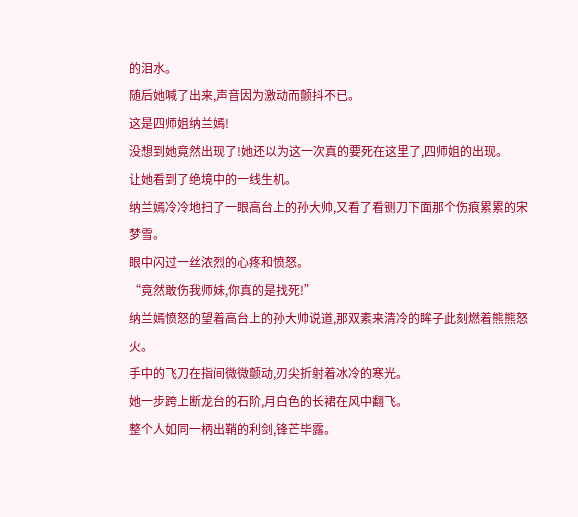的泪水。
随后她喊了出来,声音因为激动而颤抖不已。
这是四师姐纳兰嫣!
没想到她竟然出现了!她还以为这一次真的要死在这里了,四师姐的出现。
让她看到了绝境中的一线生机。
纳兰嫣冷冷地扫了一眼高台上的孙大帅,又看了看铡刀下面那个伤痕累累的宋梦雪。
眼中闪过一丝浓烈的心疼和愤怒。
“竟然敢伤我师妹,你真的是找死!”
纳兰嫣愤怒的望着高台上的孙大帅说道,那双素来清冷的眸子此刻燃着熊熊怒火。
手中的飞刀在指间微微颤动,刃尖折射着冰冷的寒光。
她一步跨上断龙台的石阶,月白色的长裙在风中翻飞。
整个人如同一柄出鞘的利剑,锋芒毕露。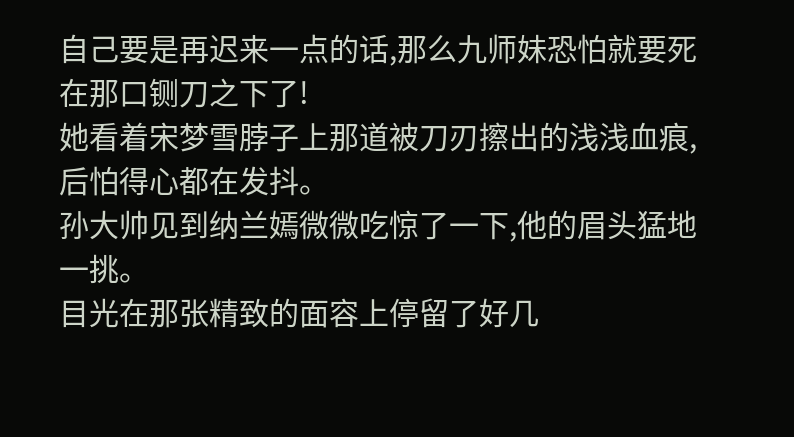自己要是再迟来一点的话,那么九师妹恐怕就要死在那口铡刀之下了!
她看着宋梦雪脖子上那道被刀刃擦出的浅浅血痕,后怕得心都在发抖。
孙大帅见到纳兰嫣微微吃惊了一下,他的眉头猛地一挑。
目光在那张精致的面容上停留了好几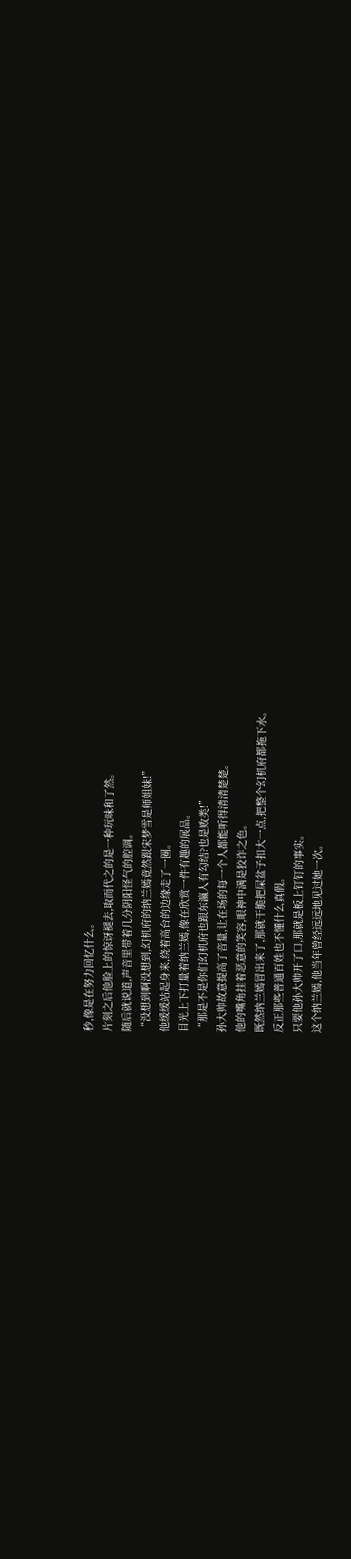秒,像是在努力回忆什么。
片刻之后他脸上的惊讶褪去,取而代之的是一种玩味和了然。
随后就说道,声音里带着几分阴阳怪气的腔调。
“没想到啊没想到,幻机府的纳兰嫣竟然跟宋梦雪是师姐妹!”
他缓缓站起身来,绕着高台的边缘走了一圈。
目光上下打量着纳兰嫣,像在欣赏一件有趣的展品。
“那是不是你们幻机府也跟东瀛人有勾结?也是败类!”
孙大帅故意提高了音量,让在场的每一个人都能听得清清楚楚。
他的嘴角挂着恶意的笑容,眼神中满是狡诈之色。
既然纳兰嫣冒出来了,那就干脆把屎盆子扣大一点,把整个幻机府都拖下水。
反正那些普通百姓也不懂什么真假。
只要他孙大帅开了口,那就是板上钉钉的事实。
这个纳兰嫣,他当年曾经远远地见过她一次。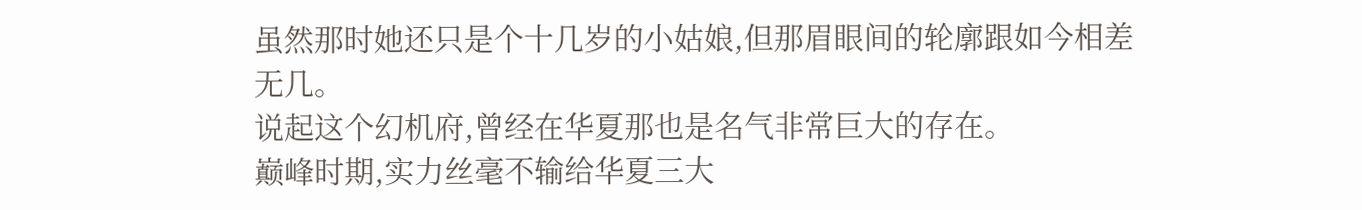虽然那时她还只是个十几岁的小姑娘,但那眉眼间的轮廓跟如今相差无几。
说起这个幻机府,曾经在华夏那也是名气非常巨大的存在。
巅峰时期,实力丝毫不输给华夏三大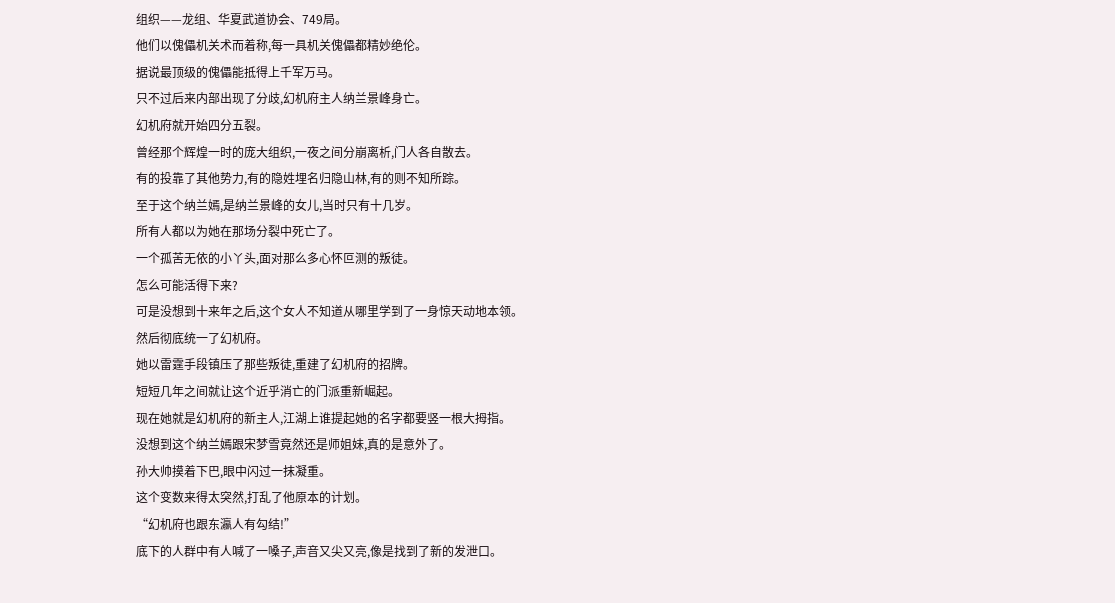组织——龙组、华夏武道协会、749局。
他们以傀儡机关术而着称,每一具机关傀儡都精妙绝伦。
据说最顶级的傀儡能抵得上千军万马。
只不过后来内部出现了分歧,幻机府主人纳兰景峰身亡。
幻机府就开始四分五裂。
曾经那个辉煌一时的庞大组织,一夜之间分崩离析,门人各自散去。
有的投靠了其他势力,有的隐姓埋名归隐山林,有的则不知所踪。
至于这个纳兰嫣,是纳兰景峰的女儿,当时只有十几岁。
所有人都以为她在那场分裂中死亡了。
一个孤苦无依的小丫头,面对那么多心怀叵测的叛徒。
怎么可能活得下来?
可是没想到十来年之后,这个女人不知道从哪里学到了一身惊天动地本领。
然后彻底统一了幻机府。
她以雷霆手段镇压了那些叛徒,重建了幻机府的招牌。
短短几年之间就让这个近乎消亡的门派重新崛起。
现在她就是幻机府的新主人,江湖上谁提起她的名字都要竖一根大拇指。
没想到这个纳兰嫣跟宋梦雪竟然还是师姐妹,真的是意外了。
孙大帅摸着下巴,眼中闪过一抹凝重。
这个变数来得太突然,打乱了他原本的计划。
“幻机府也跟东瀛人有勾结!”
底下的人群中有人喊了一嗓子,声音又尖又亮,像是找到了新的发泄口。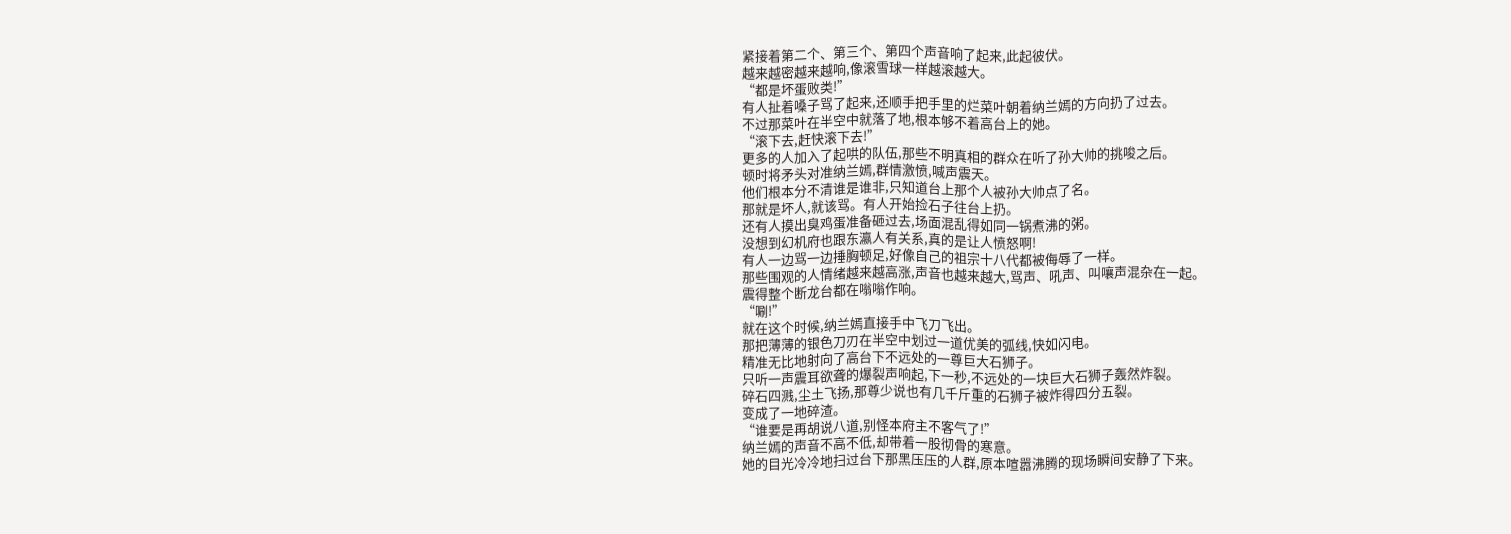紧接着第二个、第三个、第四个声音响了起来,此起彼伏。
越来越密越来越响,像滚雪球一样越滚越大。
“都是坏蛋败类!”
有人扯着嗓子骂了起来,还顺手把手里的烂菜叶朝着纳兰嫣的方向扔了过去。
不过那菜叶在半空中就落了地,根本够不着高台上的她。
“滚下去,赶快滚下去!”
更多的人加入了起哄的队伍,那些不明真相的群众在听了孙大帅的挑唆之后。
顿时将矛头对准纳兰嫣,群情激愤,喊声震天。
他们根本分不清谁是谁非,只知道台上那个人被孙大帅点了名。
那就是坏人,就该骂。有人开始捡石子往台上扔。
还有人摸出臭鸡蛋准备砸过去,场面混乱得如同一锅煮沸的粥。
没想到幻机府也跟东瀛人有关系,真的是让人愤怒啊!
有人一边骂一边捶胸顿足,好像自己的祖宗十八代都被侮辱了一样。
那些围观的人情绪越来越高涨,声音也越来越大,骂声、吼声、叫嚷声混杂在一起。
震得整个断龙台都在嗡嗡作响。
“唰!”
就在这个时候,纳兰嫣直接手中飞刀飞出。
那把薄薄的银色刀刃在半空中划过一道优美的弧线,快如闪电。
精准无比地射向了高台下不远处的一尊巨大石狮子。
只听一声震耳欲聋的爆裂声响起,下一秒,不远处的一块巨大石狮子轰然炸裂。
碎石四溅,尘土飞扬,那尊少说也有几千斤重的石狮子被炸得四分五裂。
变成了一地碎渣。
“谁要是再胡说八道,别怪本府主不客气了!”
纳兰嫣的声音不高不低,却带着一股彻骨的寒意。
她的目光冷冷地扫过台下那黑压压的人群,原本喧嚣沸腾的现场瞬间安静了下来。